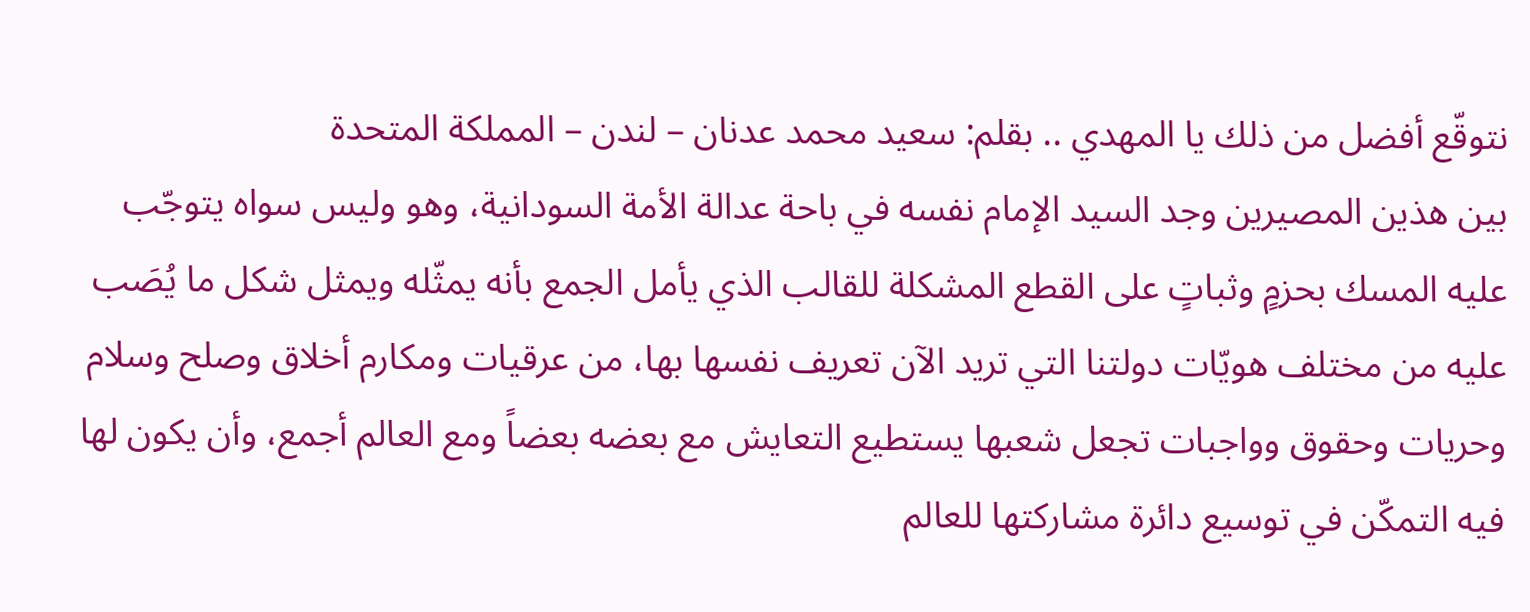نتوقّع أفضل من ذلك يا المهدي .. بقلم: سعيد محمد عدنان – لندن – المملكة المتحدة
بين هذين المصيرين وجد السيد الإمام نفسه في باحة عدالة الأمة السودانية، وهو وليس سواه يتوجّب عليه المسك بحزمٍ وثباتٍ على القطع المشكلة للقالب الذي يأمل الجمع بأنه يمثّله ويمثل شكل ما يُصَب عليه من مختلف هويّات دولتنا التي تريد الآن تعريف نفسها بها، من عرقيات ومكارم أخلاق وصلح وسلام وحريات وحقوق وواجبات تجعل شعبها يستطيع التعايش مع بعضه بعضاً ومع العالم أجمع، وأن يكون لها فيه التمكّن في توسيع دائرة مشاركتها للعالم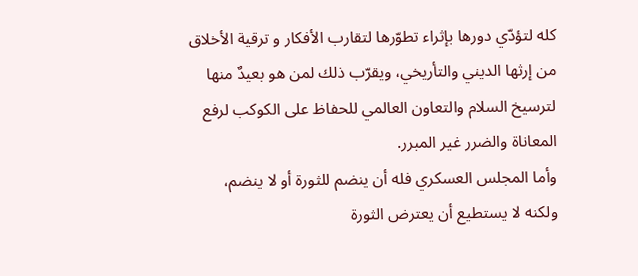كله لتؤدّي دورها بإثراء تطوّرها لتقارب الأفكار و ترقية الأخلاق من إرثها الديني والتأريخي، ويقرّب ذلك لمن هو بعيدٌ منها لترسيخ السلام والتعاون العالمي للحفاظ على الكوكب لرفع المعاناة والضرر غير المبرر.
وأما المجلس العسكري فله أن ينضم للثورة أو لا ينضم، ولكنه لا يستطيع أن يعترض الثورة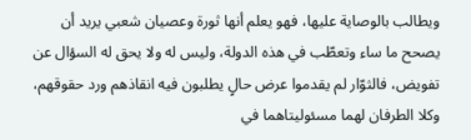ويطالب بالوصاية عليها، فهو يعلم أنها ثورة وعصيان شعبي يريد أن يصحح ما ساء وتعطّب في هذه الدولة، وليس له ولا يحق له السؤال عن تفويض، فالثوّار لم يقدموا عرض حالٍ يطلبون فيه انقاذهم ورد حقوقهم، وكلا الطرفان لهما مسئوليتاهما في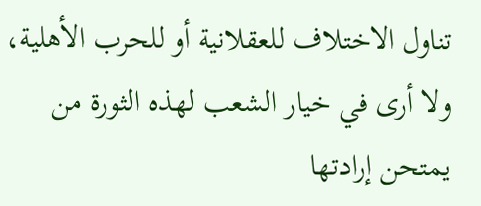تناول الاختلاف للعقلانية أو للحرب الأهلية، ولا أرى في خيار الشعب لهذه الثورة من يمتحن إرادتها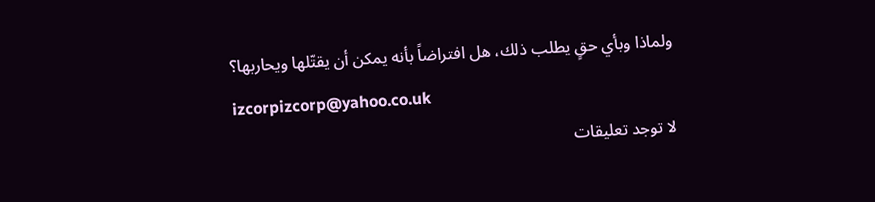ولماذا وبأي حقٍ يطلب ذلك، هل افتراضاً بأنه يمكن أن يقتّلها ويحاربها؟
izcorpizcorp@yahoo.co.uk
لا توجد تعليقات